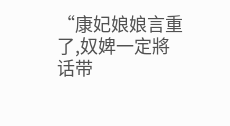“康妃娘娘言重了,奴婢一定將话带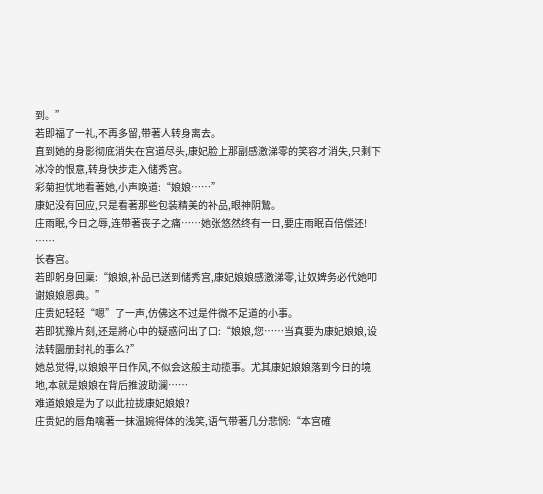到。”
若即福了一礼,不再多留,带著人转身离去。
直到她的身影彻底消失在宫道尽头,康妃脸上那副感激涕零的笑容才消失,只剩下冰冷的恨意,转身快步走入储秀宫。
彩菊担忧地看著她,小声唤道:“娘娘……”
康妃没有回应,只是看著那些包装精美的补品,眼神阴鷙。
庄雨眠,今日之辱,连带著丧子之痛……她张悠然终有一日,要庄雨眠百倍偿还!
……
长春宫。
若即躬身回稟:“娘娘,补品已送到储秀宫,康妃娘娘感激涕零,让奴婢务必代她叩谢娘娘恩典。”
庄贵妃轻轻“嗯”了一声,仿佛这不过是件微不足道的小事。
若即犹豫片刻,还是將心中的疑惑问出了口:“娘娘,您……当真要为康妃娘娘,设法转圜册封礼的事么?”
她总觉得,以娘娘平日作风,不似会这般主动揽事。尤其康妃娘娘落到今日的境地,本就是娘娘在背后推波助澜……
难道娘娘是为了以此拉拢康妃娘娘?
庄贵妃的唇角噙著一抹温婉得体的浅笑,语气带著几分悲悯:“本宫確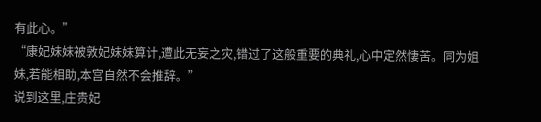有此心。”
“康妃妹妹被敦妃妹妹算计,遭此无妄之灾,错过了这般重要的典礼,心中定然悽苦。同为姐妹,若能相助,本宫自然不会推辞。”
说到这里,庄贵妃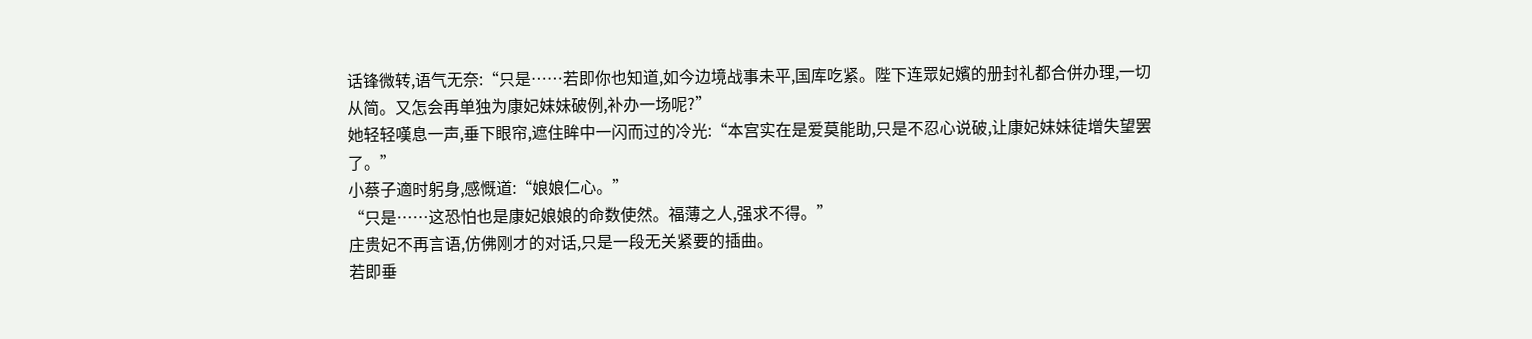话锋微转,语气无奈:“只是……若即你也知道,如今边境战事未平,国库吃紧。陛下连眾妃嬪的册封礼都合併办理,一切从简。又怎会再单独为康妃妹妹破例,补办一场呢?”
她轻轻嘆息一声,垂下眼帘,遮住眸中一闪而过的冷光:“本宫实在是爱莫能助,只是不忍心说破,让康妃妹妹徒增失望罢了。”
小蔡子適时躬身,感慨道:“娘娘仁心。”
“只是……这恐怕也是康妃娘娘的命数使然。福薄之人,强求不得。”
庄贵妃不再言语,仿佛刚才的对话,只是一段无关紧要的插曲。
若即垂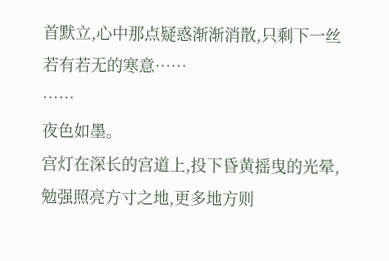首默立,心中那点疑惑渐渐消散,只剩下一丝若有若无的寒意……
……
夜色如墨。
宫灯在深长的宫道上,投下昏黄摇曳的光晕,勉强照亮方寸之地,更多地方则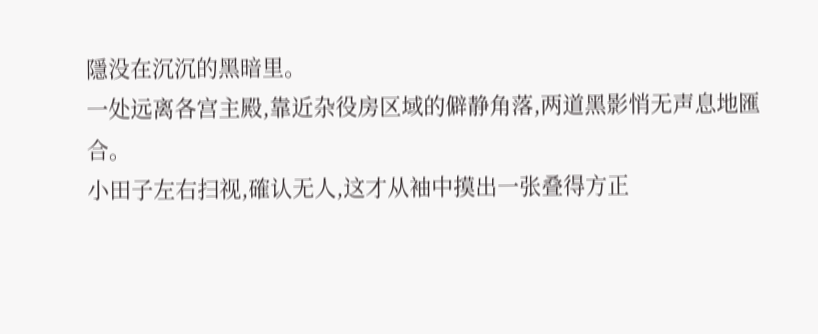隱没在沉沉的黑暗里。
一处远离各宫主殿,靠近杂役房区域的僻静角落,两道黑影悄无声息地匯合。
小田子左右扫视,確认无人,这才从袖中摸出一张叠得方正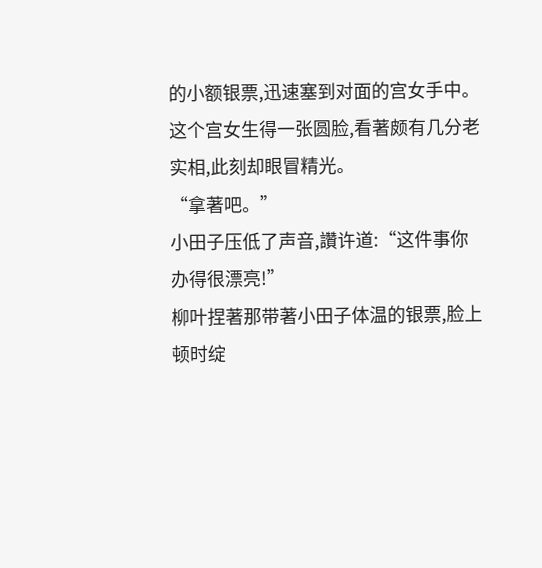的小额银票,迅速塞到对面的宫女手中。
这个宫女生得一张圆脸,看著颇有几分老实相,此刻却眼冒精光。
“拿著吧。”
小田子压低了声音,讚许道:“这件事你办得很漂亮!”
柳叶捏著那带著小田子体温的银票,脸上顿时绽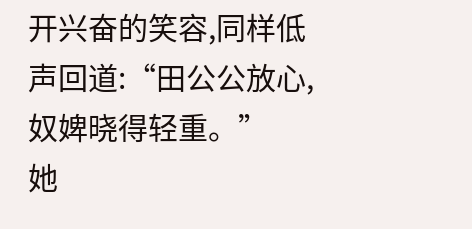开兴奋的笑容,同样低声回道:“田公公放心,奴婢晓得轻重。”
她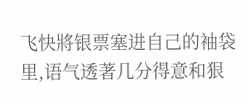飞快將银票塞进自己的袖袋里,语气透著几分得意和狠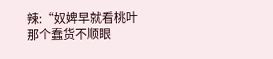辣:“奴婢早就看桃叶那个蠢货不顺眼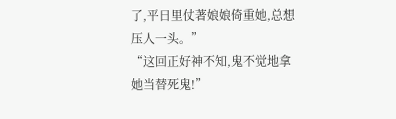了,平日里仗著娘娘倚重她,总想压人一头。”
“这回正好神不知,鬼不觉地拿她当替死鬼!”